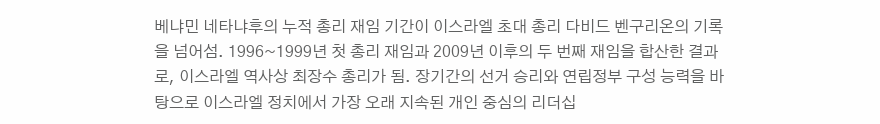베냐민 네타냐후의 누적 총리 재임 기간이 이스라엘 초대 총리 다비드 벤구리온의 기록을 넘어섬. 1996~1999년 첫 총리 재임과 2009년 이후의 두 번째 재임을 합산한 결과로, 이스라엘 역사상 최장수 총리가 됨. 장기간의 선거 승리와 연립정부 구성 능력을 바탕으로 이스라엘 정치에서 가장 오래 지속된 개인 중심의 리더십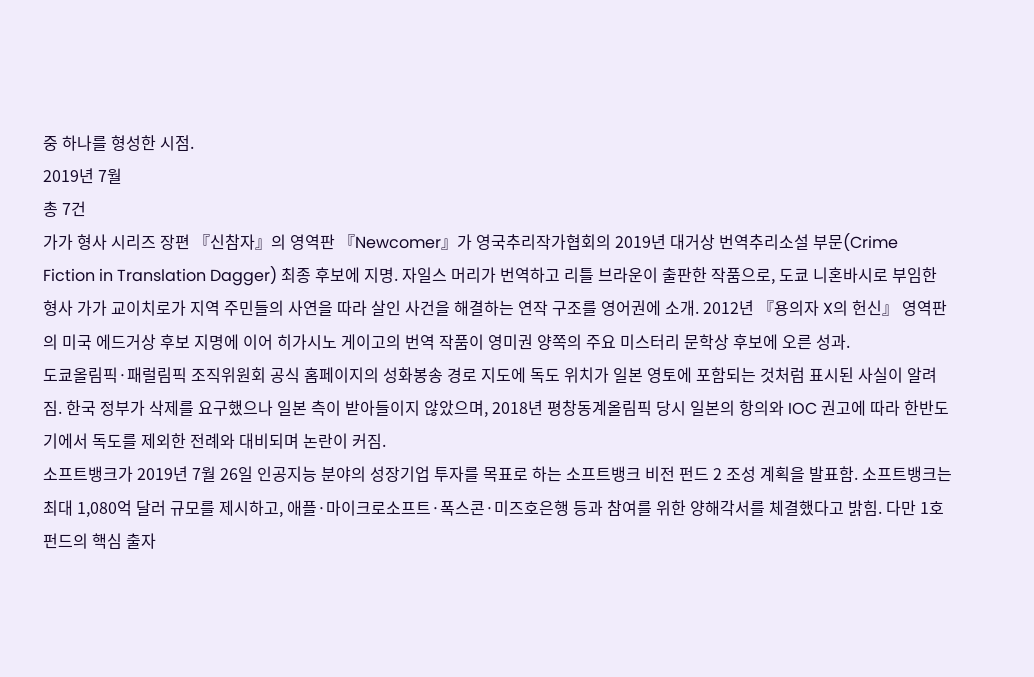중 하나를 형성한 시점.
2019년 7월
총 7건
가가 형사 시리즈 장편 『신참자』의 영역판 『Newcomer』가 영국추리작가협회의 2019년 대거상 번역추리소설 부문(Crime Fiction in Translation Dagger) 최종 후보에 지명. 자일스 머리가 번역하고 리틀 브라운이 출판한 작품으로, 도쿄 니혼바시로 부임한 형사 가가 교이치로가 지역 주민들의 사연을 따라 살인 사건을 해결하는 연작 구조를 영어권에 소개. 2012년 『용의자 X의 헌신』 영역판의 미국 에드거상 후보 지명에 이어 히가시노 게이고의 번역 작품이 영미권 양쪽의 주요 미스터리 문학상 후보에 오른 성과.
도쿄올림픽·패럴림픽 조직위원회 공식 홈페이지의 성화봉송 경로 지도에 독도 위치가 일본 영토에 포함되는 것처럼 표시된 사실이 알려짐. 한국 정부가 삭제를 요구했으나 일본 측이 받아들이지 않았으며, 2018년 평창동계올림픽 당시 일본의 항의와 IOC 권고에 따라 한반도기에서 독도를 제외한 전례와 대비되며 논란이 커짐.
소프트뱅크가 2019년 7월 26일 인공지능 분야의 성장기업 투자를 목표로 하는 소프트뱅크 비전 펀드 2 조성 계획을 발표함. 소프트뱅크는 최대 1,080억 달러 규모를 제시하고, 애플·마이크로소프트·폭스콘·미즈호은행 등과 참여를 위한 양해각서를 체결했다고 밝힘. 다만 1호 펀드의 핵심 출자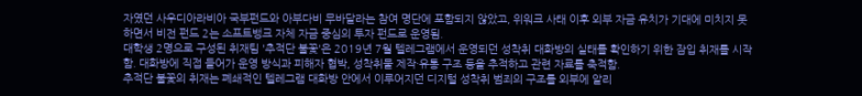자였던 사우디아라비아 국부펀드와 아부다비 무바달라는 참여 명단에 포함되지 않았고, 위워크 사태 이후 외부 자금 유치가 기대에 미치지 못하면서 비전 펀드 2는 소프트뱅크 자체 자금 중심의 투자 펀드로 운영됨.
대학생 2명으로 구성된 취재팀 '추적단 불꽃'은 2019년 7월 텔레그램에서 운영되던 성착취 대화방의 실태를 확인하기 위한 잠입 취재를 시작함. 대화방에 직접 들어가 운영 방식과 피해자 협박, 성착취물 제작·유통 구조 등을 추적하고 관련 자료를 축적함.
추적단 불꽃의 취재는 폐쇄적인 텔레그램 대화방 안에서 이루어지던 디지털 성착취 범죄의 구조를 외부에 알리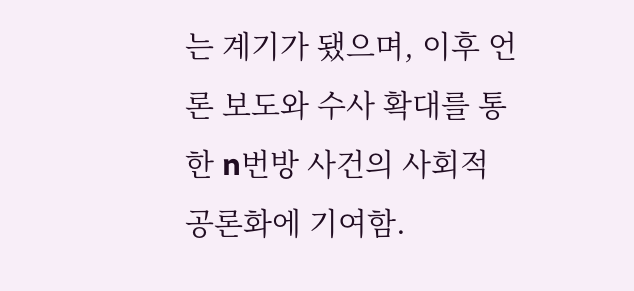는 계기가 됐으며, 이후 언론 보도와 수사 확대를 통한 n번방 사건의 사회적 공론화에 기여함.